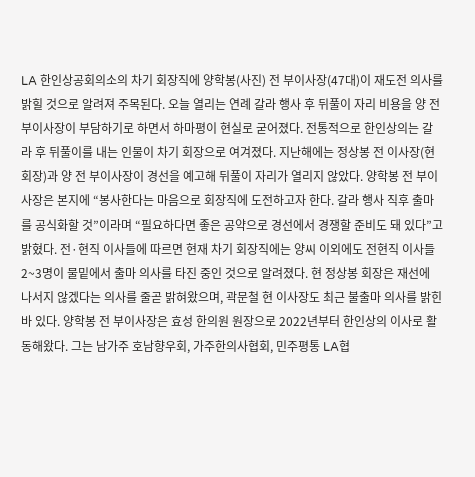LA 한인상공회의소의 차기 회장직에 양학봉(사진) 전 부이사장(47대)이 재도전 의사를 밝힐 것으로 알려져 주목된다. 오늘 열리는 연례 갈라 행사 후 뒤풀이 자리 비용을 양 전 부이사장이 부담하기로 하면서 하마평이 현실로 굳어졌다. 전통적으로 한인상의는 갈라 후 뒤풀이를 내는 인물이 차기 회장으로 여겨졌다. 지난해에는 정상봉 전 이사장(현 회장)과 양 전 부이사장이 경선을 예고해 뒤풀이 자리가 열리지 않았다. 양학봉 전 부이사장은 본지에 “봉사한다는 마음으로 회장직에 도전하고자 한다. 갈라 행사 직후 출마를 공식화할 것”이라며 “필요하다면 좋은 공약으로 경선에서 경쟁할 준비도 돼 있다”고 밝혔다. 전·현직 이사들에 따르면 현재 차기 회장직에는 양씨 이외에도 전현직 이사들 2~3명이 물밑에서 출마 의사를 타진 중인 것으로 알려졌다. 현 정상봉 회장은 재선에 나서지 않겠다는 의사를 줄곧 밝혀왔으며, 곽문철 현 이사장도 최근 불출마 의사를 밝힌 바 있다. 양학봉 전 부이사장은 효성 한의원 원장으로 2022년부터 한인상의 이사로 활동해왔다. 그는 남가주 호남향우회, 가주한의사협회, 민주평통 LA협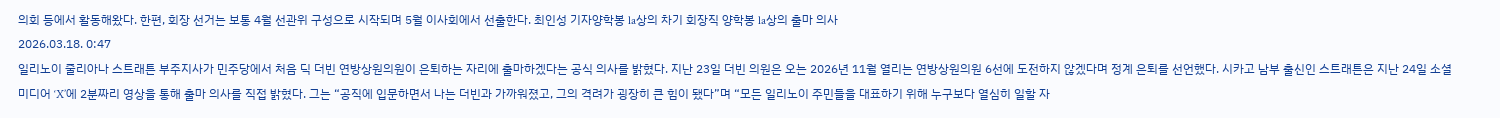의회 등에서 활동해왔다. 한편, 회장 선거는 보통 4월 선관위 구성으로 시작되며 5월 이사회에서 선출한다. 최인성 기자양학봉 la상의 차기 회장직 양학봉 la상의 출마 의사
2026.03.18. 0:47
일리노이 줄리아나 스트래튼 부주지사가 민주당에서 처음 딕 더빈 연방상원의원이 은퇴하는 자리에 출마하겠다는 공식 의사를 밝혔다. 지난 23일 더빈 의원은 오는 2026년 11월 열리는 연방상원의원 6선에 도전하지 않겠다며 정계 은퇴를 선언했다. 시카고 남부 출신인 스트래튼은 지난 24일 소셜미디어 ‘X’에 2분짜리 영상을 통해 출마 의사를 직접 밝혔다. 그는 “공직에 입문하면서 나는 더빈과 가까워졌고, 그의 격려가 굉장히 큰 힘이 됐다”며 “모든 일리노이 주민들을 대표하기 위해 누구보다 열심히 일할 자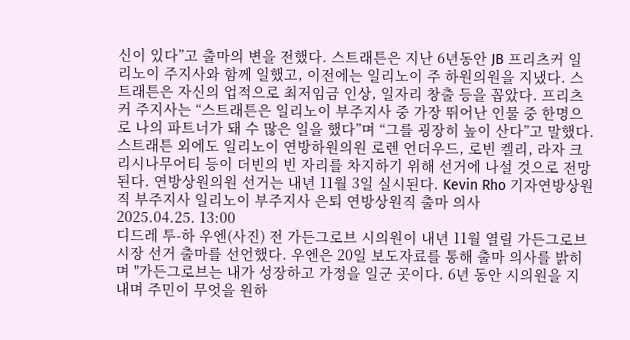신이 있다”고 출마의 변을 전했다. 스트래튼은 지난 6년동안 JB 프리츠커 일리노이 주지사와 함께 일했고, 이전에는 일리노이 주 하원의원을 지냈다. 스트래튼은 자신의 업적으로 최저임금 인상, 일자리 창출 등을 꼽았다. 프리츠커 주지사는 “스트래튼은 일리노이 부주지사 중 가장 뛰어난 인물 중 한명으로 나의 파트너가 돼 수 많은 일을 했다”며 “그를 굉장히 높이 산다”고 말했다. 스트래튼 외에도 일리노이 연방하원의원 로렌 언더우드, 로빈 켈리, 라자 크리시나무어티 등이 더빈의 빈 자리를 차지하기 위해 선거에 나설 것으로 전망된다. 연방상원의원 선거는 내년 11월 3일 실시된다. Kevin Rho 기자연방상원직 부주지사 일리노이 부주지사 은퇴 연방상원직 출마 의사
2025.04.25. 13:00
디드레 투-하 우엔(사진) 전 가든그로브 시의원이 내년 11월 열릴 가든그로브 시장 선거 출마를 선언했다. 우엔은 20일 보도자료를 통해 출마 의사를 밝히며 "가든그로브는 내가 성장하고 가정을 일군 곳이다. 6년 동안 시의원을 지내며 주민이 무엇을 원하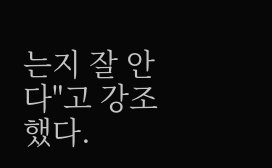는지 잘 안다"고 강조했다.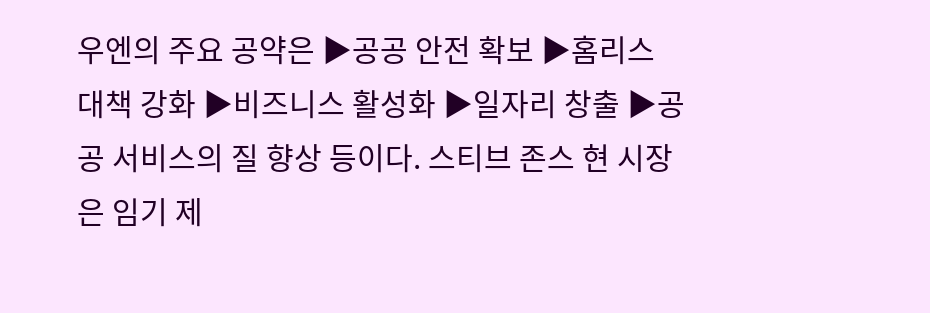우엔의 주요 공약은 ▶공공 안전 확보 ▶홈리스 대책 강화 ▶비즈니스 활성화 ▶일자리 창출 ▶공공 서비스의 질 향상 등이다. 스티브 존스 현 시장은 임기 제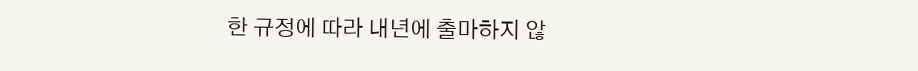한 규정에 따라 내년에 출마하지 않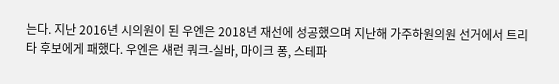는다. 지난 2016년 시의원이 된 우엔은 2018년 재선에 성공했으며 지난해 가주하원의원 선거에서 트리 타 후보에게 패했다. 우엔은 섀런 쿼크-실바, 마이크 퐁, 스테파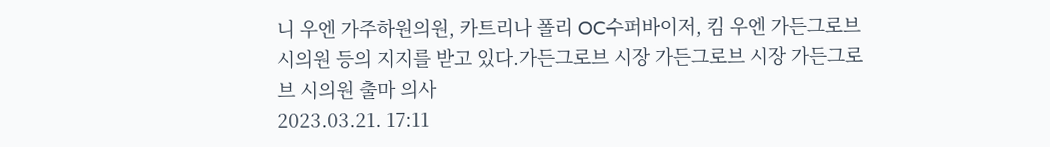니 우엔 가주하원의원, 카트리나 폴리 OC수퍼바이저, 킴 우엔 가든그로브 시의원 등의 지지를 받고 있다.가든그로브 시장 가든그로브 시장 가든그로브 시의원 출마 의사
2023.03.21. 17:11